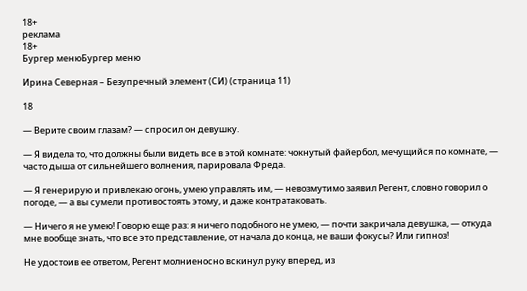18+
реклама
18+
Бургер менюБургер меню

Ирина Северная – Безупречный элемент (СИ) (страница 11)

18

— Верите своим глазам? — спросил он девушку.

— Я видела то, что должны были видеть все в этой комнате: чокнутый файербол, мечущийся по комнате, — часто дыша от сильнейшего волнения, парировала Фреда.

— Я генерирую и привлекаю огонь, умею управлять им, — невозмутимо заявил Регент, словно говорил о погоде, — а вы сумели противостоять этому, и даже контратаковать.

— Ничего я не умею! Говорю еще раз: я ничего подобного не умею, — почти закричала девушка, — откуда мне вообще знать, что все это представление, от начала до конца, не ваши фокусы? Или гипноз!

Не удостоив ее ответом, Регент молниеносно вскинул руку вперед, из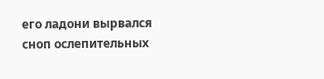его ладони вырвался сноп ослепительных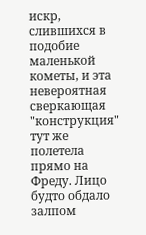искр, слившихся в подобие маленькой кометы, и эта невероятная сверкающая "конструкция" тут же полетела прямо на Фреду. Лицо будто обдало залпом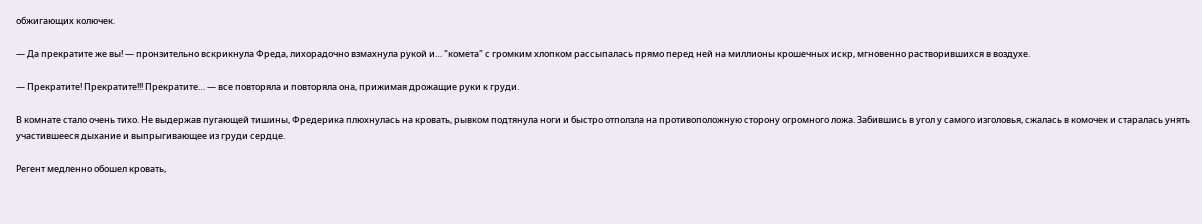обжигающих колючек.

— Да прекратите же вы! — пронзительно вскрикнула Фреда, лихорадочно взмахнула рукой и… "комета" с громким хлопком рассыпалась прямо перед ней на миллионы крошечных искр, мгновенно растворившихся в воздухе.

— Прекратите! Прекратите!!! Прекратите… — все повторяла и повторяла она, прижимая дрожащие руки к груди.

В комнате стало очень тихо. Не выдержав пугающей тишины, Фредерика плюхнулась на кровать, рывком подтянула ноги и быстро отползла на противоположную сторону огромного ложа. Забившись в угол у самого изголовья, сжалась в комочек и старалась унять участившееся дыхание и выпрыгивающее из груди сердце.

Регент медленно обошел кровать,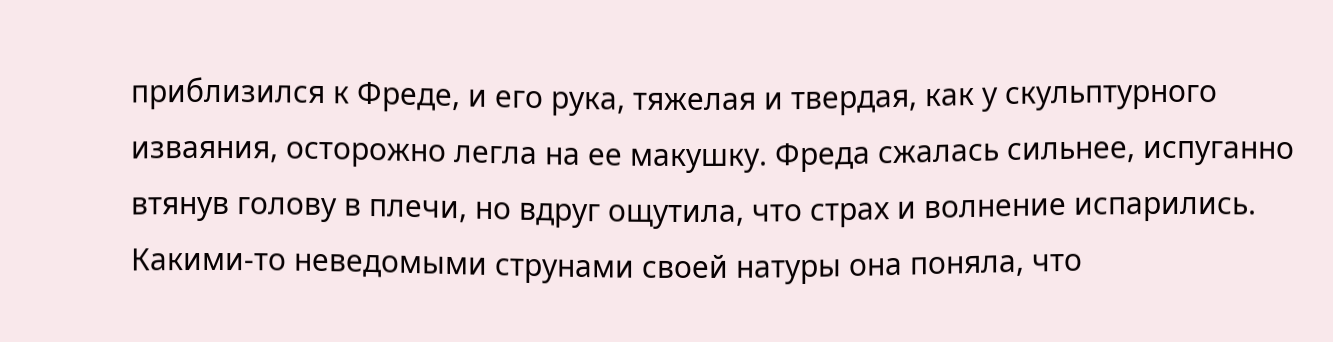приблизился к Фреде, и его рука, тяжелая и твердая, как у скульптурного изваяния, осторожно легла на ее макушку. Фреда сжалась сильнее, испуганно втянув голову в плечи, но вдруг ощутила, что страх и волнение испарились. Какими-то неведомыми струнами своей натуры она поняла, что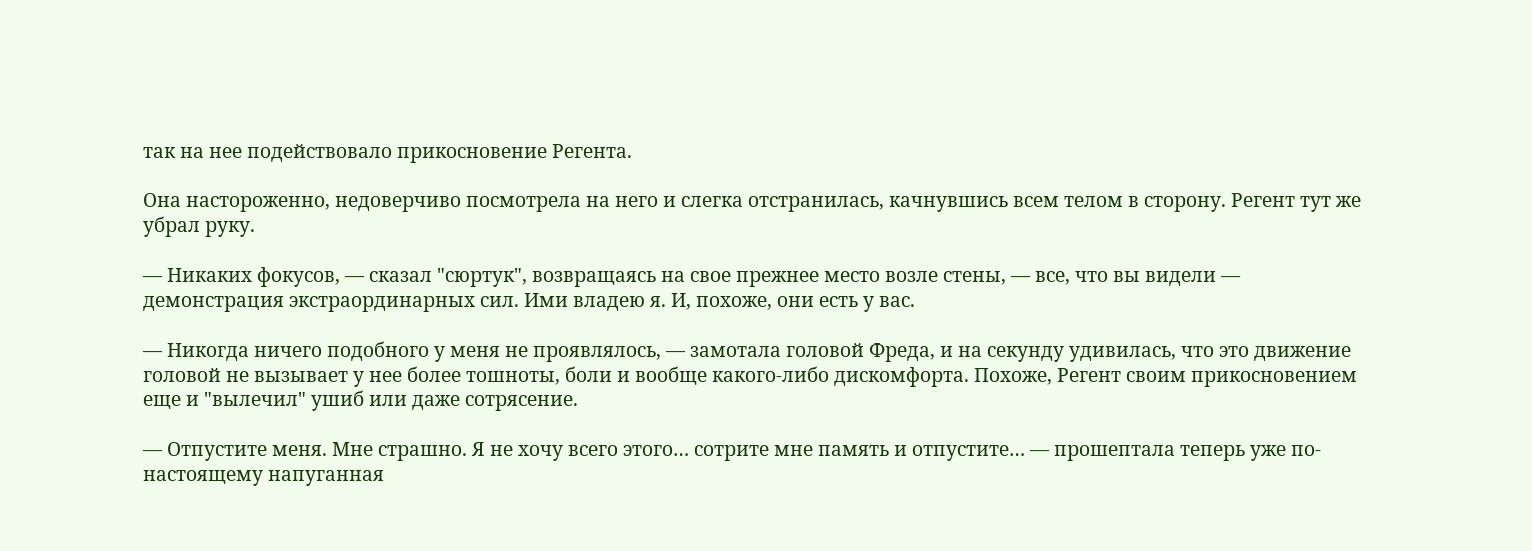так на нее подействовало прикосновение Регента.

Она настороженно, недоверчиво посмотрела на него и слегка отстранилась, качнувшись всем телом в сторону. Регент тут же убрал руку.

— Никаких фокусов, — сказал "сюртук", возвращаясь на свое прежнее место возле стены, — все, что вы видели — демонстрация экстраординарных сил. Ими владею я. И, похоже, они есть у вас.

— Никогда ничего подобного у меня не проявлялось, — замотала головой Фреда, и на секунду удивилась, что это движение головой не вызывает у нее более тошноты, боли и вообще какого-либо дискомфорта. Похоже, Регент своим прикосновением еще и "вылечил" ушиб или даже сотрясение.

— Отпустите меня. Мне страшно. Я не хочу всего этого… сотрите мне память и отпустите… — прошептала теперь уже по-настоящему напуганная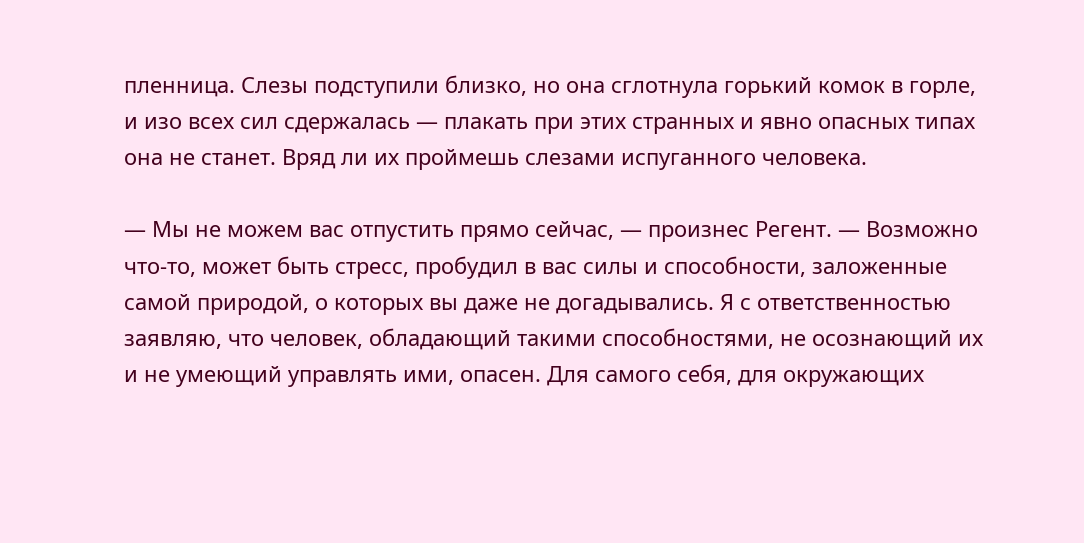пленница. Слезы подступили близко, но она сглотнула горький комок в горле, и изо всех сил сдержалась — плакать при этих странных и явно опасных типах она не станет. Вряд ли их проймешь слезами испуганного человека.

— Мы не можем вас отпустить прямо сейчас, — произнес Регент. — Возможно что-то, может быть стресс, пробудил в вас силы и способности, заложенные самой природой, о которых вы даже не догадывались. Я с ответственностью заявляю, что человек, обладающий такими способностями, не осознающий их и не умеющий управлять ими, опасен. Для самого себя, для окружающих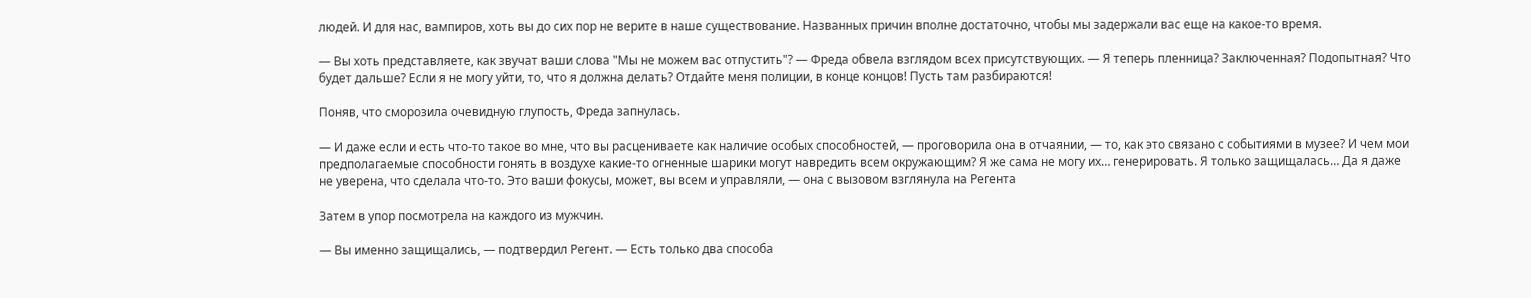людей. И для нас, вампиров, хоть вы до сих пор не верите в наше существование. Названных причин вполне достаточно, чтобы мы задержали вас еще на какое-то время.

— Вы хоть представляете, как звучат ваши слова "Мы не можем вас отпустить"? — Фреда обвела взглядом всех присутствующих. — Я теперь пленница? Заключенная? Подопытная? Что будет дальше? Если я не могу уйти, то, что я должна делать? Отдайте меня полиции, в конце концов! Пусть там разбираются!

Поняв, что сморозила очевидную глупость, Фреда запнулась.

— И даже если и есть что-то такое во мне, что вы расцениваете как наличие особых способностей, — проговорила она в отчаянии, — то, как это связано с событиями в музее? И чем мои предполагаемые способности гонять в воздухе какие-то огненные шарики могут навредить всем окружающим? Я же сама не могу их… генерировать. Я только защищалась… Да я даже не уверена, что сделала что-то. Это ваши фокусы, может, вы всем и управляли, — она с вызовом взглянула на Регента

Затем в упор посмотрела на каждого из мужчин.

— Вы именно защищались, — подтвердил Регент. — Есть только два способа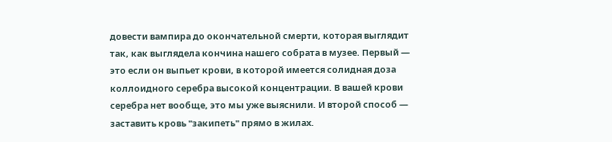довести вампира до окончательной смерти, которая выглядит так, как выглядела кончина нашего собрата в музее. Первый — это если он выпьет крови, в которой имеется солидная доза коллоидного серебра высокой концентрации. В вашей крови серебра нет вообще, это мы уже выяснили. И второй способ — заставить кровь "закипеть" прямо в жилах.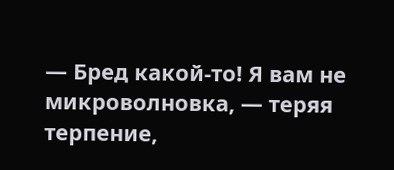— Бред какой-то! Я вам не микроволновка, — теряя терпение,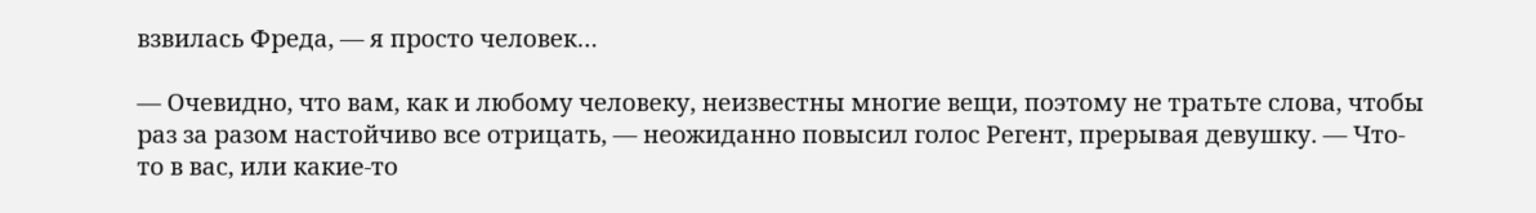взвилась Фреда, — я просто человек…

— Очевидно, что вам, как и любому человеку, неизвестны многие вещи, поэтому не тратьте слова, чтобы раз за разом настойчиво все отрицать, — неожиданно повысил голос Регент, прерывая девушку. — Что-то в вас, или какие-то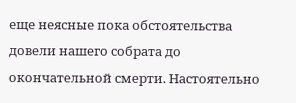еще неясные пока обстоятельства довели нашего собрата до окончательной смерти. Настоятельно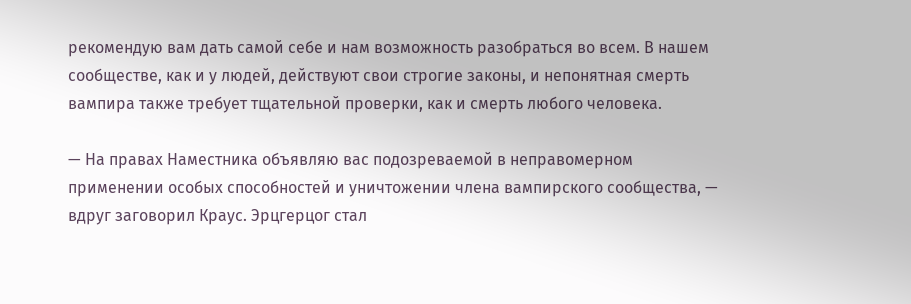рекомендую вам дать самой себе и нам возможность разобраться во всем. В нашем сообществе, как и у людей, действуют свои строгие законы, и непонятная смерть вампира также требует тщательной проверки, как и смерть любого человека.

— На правах Наместника объявляю вас подозреваемой в неправомерном применении особых способностей и уничтожении члена вампирского сообщества, — вдруг заговорил Краус. Эрцгерцог стал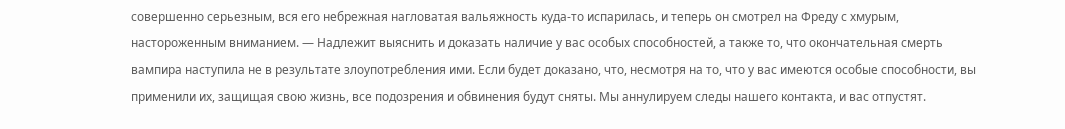совершенно серьезным, вся его небрежная нагловатая вальяжность куда-то испарилась, и теперь он смотрел на Фреду с хмурым, настороженным вниманием. — Надлежит выяснить и доказать наличие у вас особых способностей, а также то, что окончательная смерть вампира наступила не в результате злоупотребления ими. Если будет доказано, что, несмотря на то, что у вас имеются особые способности, вы применили их, защищая свою жизнь, все подозрения и обвинения будут сняты. Мы аннулируем следы нашего контакта, и вас отпустят.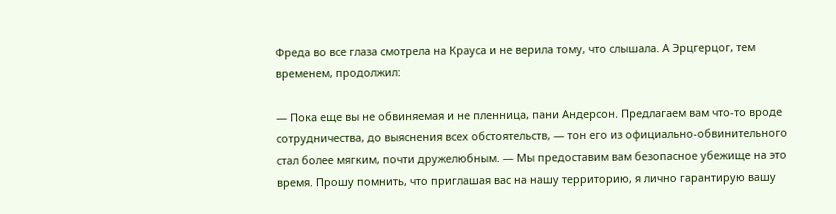Фреда во все глаза смотрела на Крауса и не верила тому, что слышала. А Эрцгерцог, тем временем, продолжил:

— Пока еще вы не обвиняемая и не пленница, пани Андерсон. Предлагаем вам что-то вроде сотрудничества, до выяснения всех обстоятельств, — тон его из официально-обвинительного стал более мягким, почти дружелюбным. — Мы предоставим вам безопасное убежище на это время. Прошу помнить, что приглашая вас на нашу территорию, я лично гарантирую вашу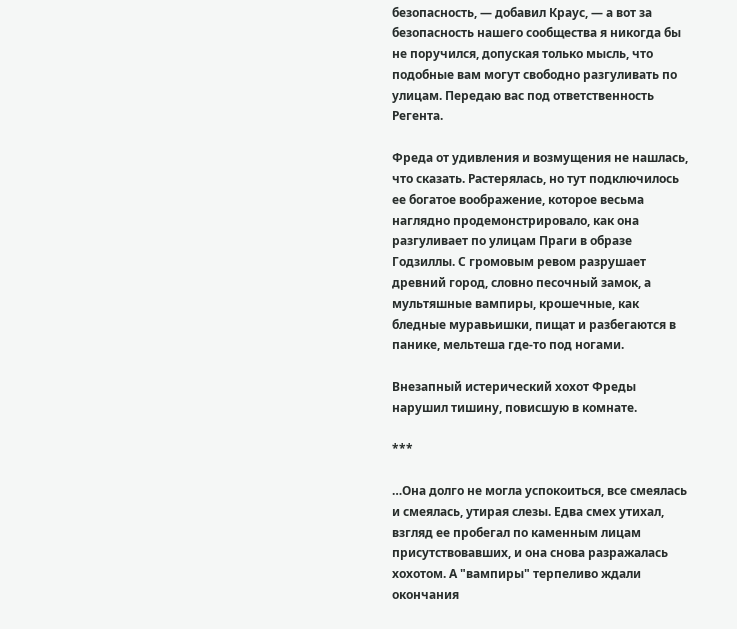безопасность, — добавил Краус, — а вот за безопасность нашего сообщества я никогда бы не поручился, допуская только мысль, что подобные вам могут свободно разгуливать по улицам. Передаю вас под ответственность Регента.

Фреда от удивления и возмущения не нашлась, что сказать. Растерялась, но тут подключилось ее богатое воображение, которое весьма наглядно продемонстрировало, как она разгуливает по улицам Праги в образе Годзиллы. С громовым ревом разрушает древний город, словно песочный замок, а мультяшные вампиры, крошечные, как бледные муравьишки, пищат и разбегаются в панике, мельтеша где-то под ногами.

Внезапный истерический хохот Фреды нарушил тишину, повисшую в комнате.

***

…Она долго не могла успокоиться, все смеялась и смеялась, утирая слезы. Едва смех утихал, взгляд ее пробегал по каменным лицам присутствовавших, и она снова разражалась хохотом. А "вампиры" терпеливо ждали окончания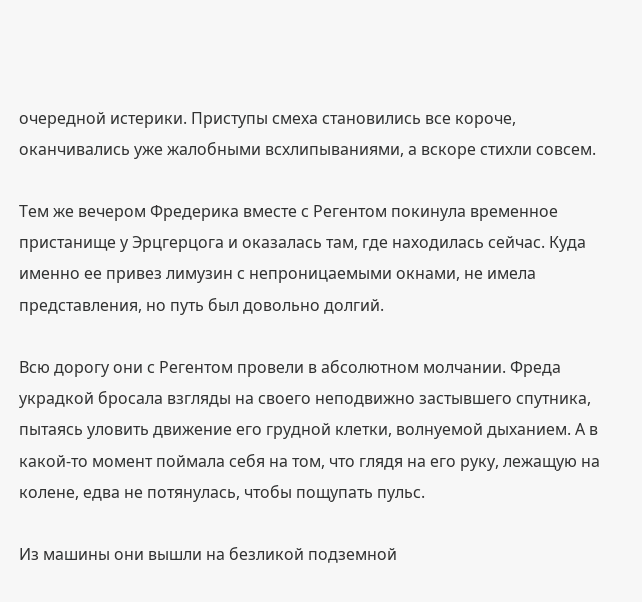очередной истерики. Приступы смеха становились все короче, оканчивались уже жалобными всхлипываниями, а вскоре стихли совсем.

Тем же вечером Фредерика вместе с Регентом покинула временное пристанище у Эрцгерцога и оказалась там, где находилась сейчас. Куда именно ее привез лимузин с непроницаемыми окнами, не имела представления, но путь был довольно долгий.

Всю дорогу они с Регентом провели в абсолютном молчании. Фреда украдкой бросала взгляды на своего неподвижно застывшего спутника, пытаясь уловить движение его грудной клетки, волнуемой дыханием. А в какой-то момент поймала себя на том, что глядя на его руку, лежащую на колене, едва не потянулась, чтобы пощупать пульс.

Из машины они вышли на безликой подземной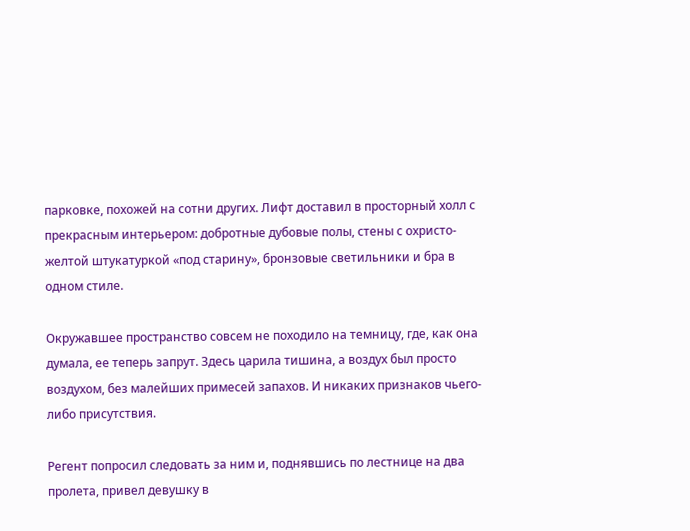парковке, похожей на сотни других. Лифт доставил в просторный холл с прекрасным интерьером: добротные дубовые полы, стены с охристо-желтой штукатуркой «под старину», бронзовые светильники и бра в одном стиле.

Окружавшее пространство совсем не походило на темницу, где, как она думала, ее теперь запрут. Здесь царила тишина, а воздух был просто воздухом, без малейших примесей запахов. И никаких признаков чьего-либо присутствия.

Регент попросил следовать за ним и, поднявшись по лестнице на два пролета, привел девушку в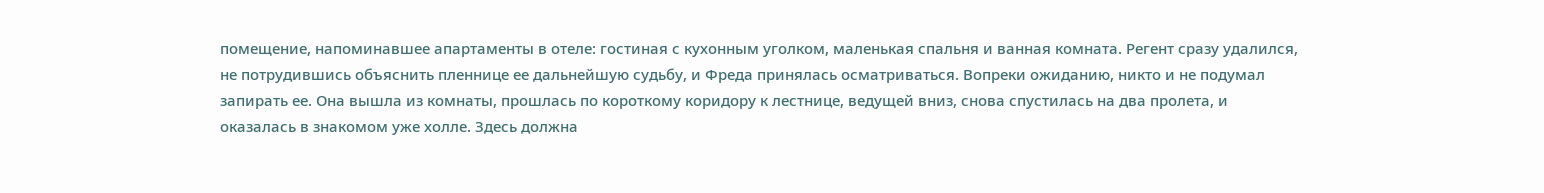помещение, напоминавшее апартаменты в отеле: гостиная с кухонным уголком, маленькая спальня и ванная комната. Регент сразу удалился, не потрудившись объяснить пленнице ее дальнейшую судьбу, и Фреда принялась осматриваться. Вопреки ожиданию, никто и не подумал запирать ее. Она вышла из комнаты, прошлась по короткому коридору к лестнице, ведущей вниз, снова спустилась на два пролета, и оказалась в знакомом уже холле. Здесь должна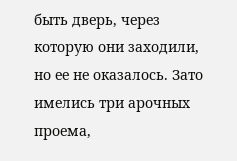быть дверь, через которую они заходили, но ее не оказалось. Зато имелись три арочных проема,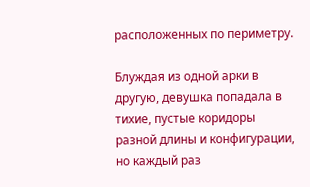расположенных по периметру.

Блуждая из одной арки в другую, девушка попадала в тихие, пустые коридоры разной длины и конфигурации, но каждый раз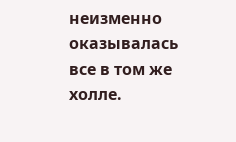неизменно оказывалась все в том же холле.